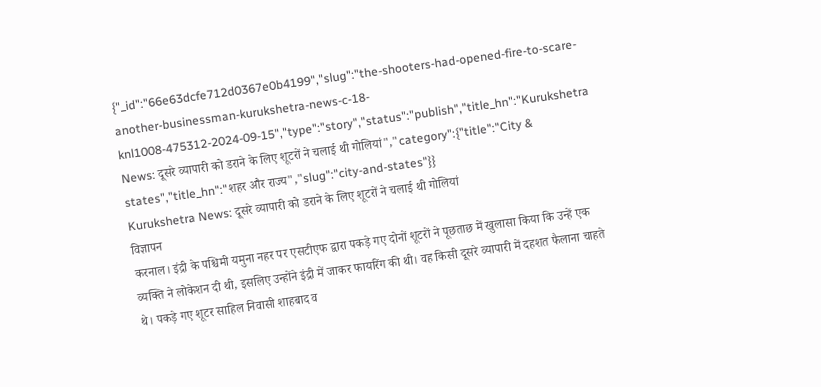{"_id":"66e63dcfe712d0367e0b4199","slug":"the-shooters-had-opened-fire-to-scare-another-businessman-kurukshetra-news-c-18-knl1008-475312-2024-09-15","type":"story","status":"publish","title_hn":"Kurukshetra News: दूसरे व्यापारी को डराने के लिए शूटरों ने चलाई थी गोलियां","category":{"title":"City & states","title_hn":"शहर और राज्य","slug":"city-and-states"}}
Kurukshetra News: दूसरे व्यापारी को डराने के लिए शूटरों ने चलाई थी गोलियां
विज्ञापन
करनाल। इंद्री के पश्चिमी यमुना नहर पर एसटीएफ द्वारा पकड़े गए दोनों शूटरों ने पूछताछ में खुलासा किया कि उन्हें एक व्यक्ति ने लोकेशन दी थी, इसलिए उन्होंने इंद्री में जाकर फायरिंग की थी। वह किसी दूसरे व्यापारी में दहशत फैलाना चाहते थे। पकड़े गए शूटर साहिल निवासी शाहबाद व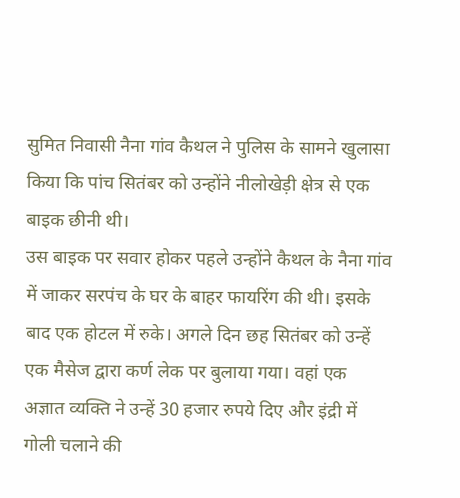सुमित निवासी नैना गांव कैथल ने पुलिस के सामने खुलासा किया कि पांच सितंबर को उन्होंने नीलोखेड़ी क्षेत्र से एक बाइक छीनी थी।
उस बाइक पर सवार होकर पहले उन्होंने कैथल के नैना गांव में जाकर सरपंच के घर के बाहर फायरिंग की थी। इसके बाद एक होटल में रुके। अगले दिन छह सितंबर को उन्हें एक मैसेज द्वारा कर्ण लेक पर बुलाया गया। वहां एक अज्ञात व्यक्ति ने उन्हें 30 हजार रुपये दिए और इंद्री में गोली चलाने की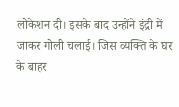लोकेशन दी। इसके बाद उन्होंने इंद्री में जाकर गोली चलाई। जिस व्यक्ति के घर के बाहर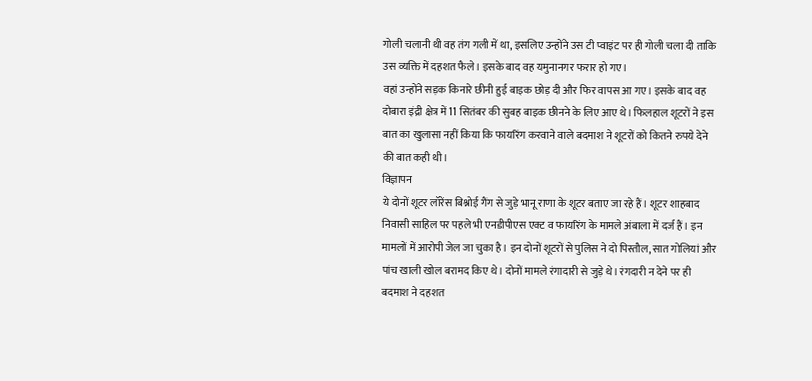गोली चलानी थी वह तंग गली में था, इसलिए उन्होंने उस टी प्वाइंट पर ही गोली चला दी ताकि उस व्यक्ति में दहशत फैले। इसके बाद वह यमुनानगर फरार हो गए।
वहां उन्होंने सड़क किनारे छीनी हुई बाइक छोड़ दी और फिर वापस आ गए। इसके बाद वह दोबारा इंद्री क्षेत्र में 11 सितंबर की सुबह बाइक छीनने के लिए आए थे। फिलहाल शूटरों ने इस बात का खुलासा नहीं किया कि फायरिंग करवाने वाले बदमाश ने शूटरों को कितने रुपये देने की बात कही थी।
विज्ञापन
ये दोनों शूटर लॉरेंस बिश्नोई गैंग से जुड़े भानू राणा के शूटर बताए जा रहे हैं। शूटर शाहबाद निवासी साहिल पर पहले भी एनडीपीएस एक्ट व फायरिंग के मामले अंबाला में दर्ज हैं। इन मामलों में आरोपी जेल जा चुका है। इन दोनों शूटरों से पुलिस ने दो पिस्तौल, सात गोलियां और पांच खाली खोल बरामद किए थे। दोनों मामले रंगादारी से जुड़े थे। रंगदारी न देने पर ही बदमाश ने दहशत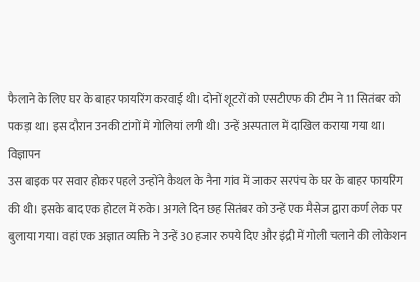फैलाने के लिए घर के बाहर फायरिंग करवाई थी। दोनों शूटरों को एसटीएफ की टीम ने 11 सितंबर को पकड़ा था। इस दौरान उनकी टांगों में गोलियां लगी थी। उन्हें अस्पताल में दाखिल कराया गया था।
विज्ञापन
उस बाइक पर सवार होकर पहले उन्होंने कैथल के नैना गांव में जाकर सरपंच के घर के बाहर फायरिंग की थी। इसके बाद एक होटल में रुके। अगले दिन छह सितंबर को उन्हें एक मैसेज द्वारा कर्ण लेक पर बुलाया गया। वहां एक अज्ञात व्यक्ति ने उन्हें 30 हजार रुपये दिए और इंद्री में गोली चलाने की लोकेशन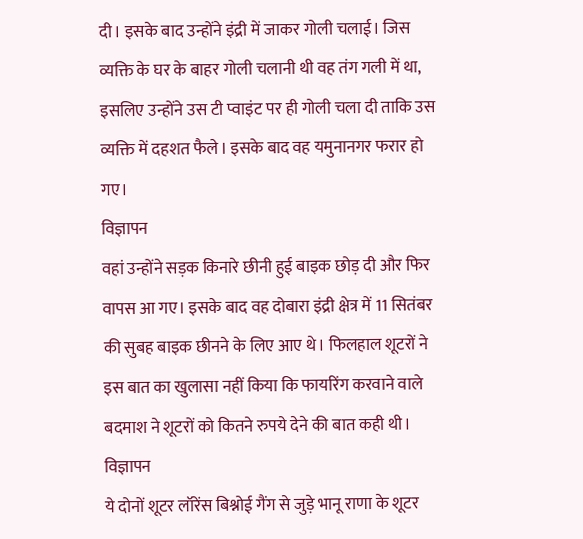दी। इसके बाद उन्होंने इंद्री में जाकर गोली चलाई। जिस व्यक्ति के घर के बाहर गोली चलानी थी वह तंग गली में था, इसलिए उन्होंने उस टी प्वाइंट पर ही गोली चला दी ताकि उस व्यक्ति में दहशत फैले। इसके बाद वह यमुनानगर फरार हो गए।
विज्ञापन
वहां उन्होंने सड़क किनारे छीनी हुई बाइक छोड़ दी और फिर वापस आ गए। इसके बाद वह दोबारा इंद्री क्षेत्र में 11 सितंबर की सुबह बाइक छीनने के लिए आए थे। फिलहाल शूटरों ने इस बात का खुलासा नहीं किया कि फायरिंग करवाने वाले बदमाश ने शूटरों को कितने रुपये देने की बात कही थी।
विज्ञापन
ये दोनों शूटर लॉरेंस बिश्नोई गैंग से जुड़े भानू राणा के शूटर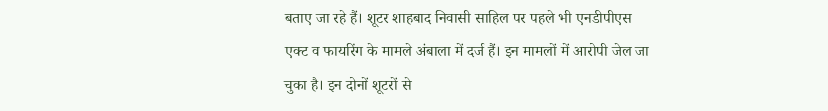बताए जा रहे हैं। शूटर शाहबाद निवासी साहिल पर पहले भी एनडीपीएस एक्ट व फायरिंग के मामले अंबाला में दर्ज हैं। इन मामलों में आरोपी जेल जा चुका है। इन दोनों शूटरों से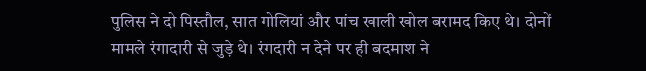पुलिस ने दो पिस्तौल, सात गोलियां और पांच खाली खोल बरामद किए थे। दोनों मामले रंगादारी से जुड़े थे। रंगदारी न देने पर ही बदमाश ने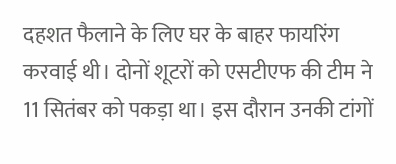दहशत फैलाने के लिए घर के बाहर फायरिंग करवाई थी। दोनों शूटरों को एसटीएफ की टीम ने 11 सितंबर को पकड़ा था। इस दौरान उनकी टांगों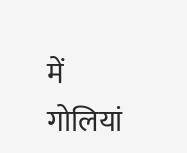में गोलियां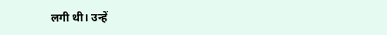लगी थी। उन्हें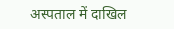अस्पताल में दाखिल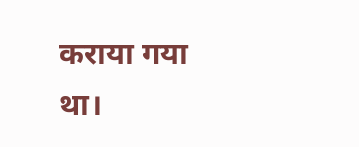कराया गया था।